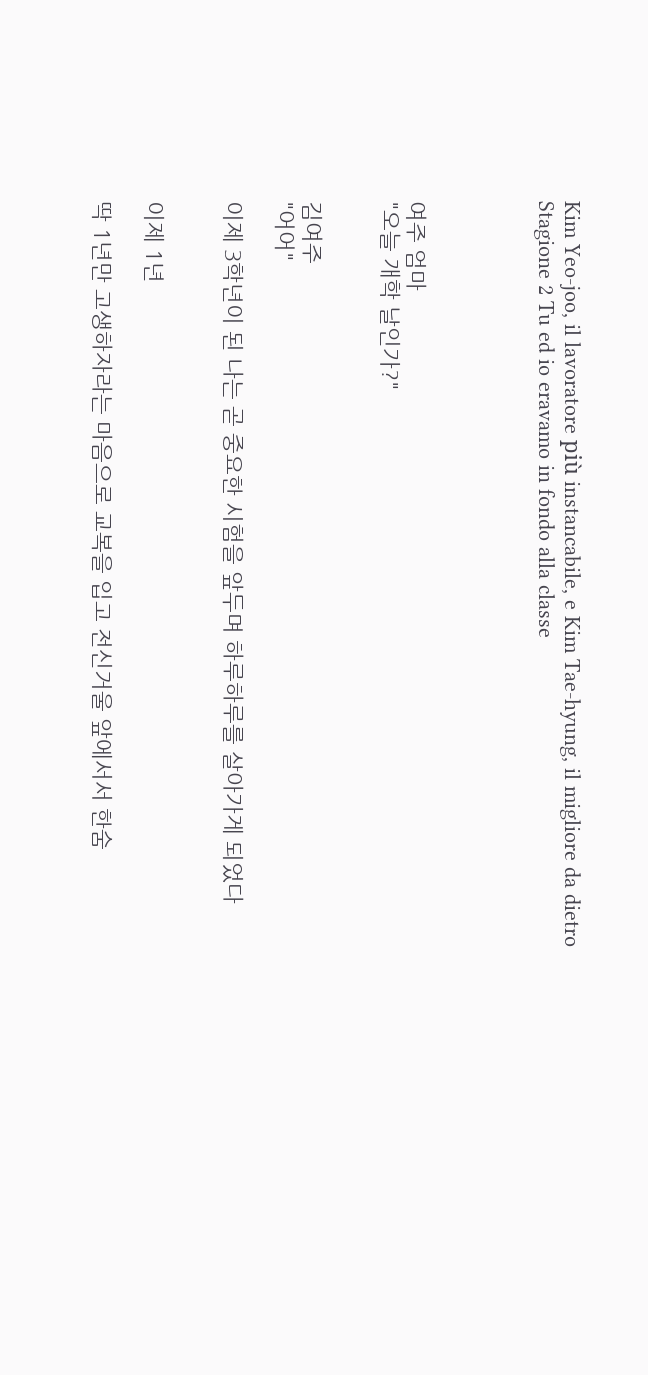Kim Yeo-joo, il lavoratore più instancabile, e Kim Tae-hyung, il migliore da dietro
Stagione 2 Tu ed io eravamo in fondo alla classe




여주 엄마
"오늘 개학 날인가?"


김여주
"어어"

이제 3학년이 된 나는 곧 중요한 시험을 앞두며 하루하루를 살아가게 되었다


이제 1년

딱 1년만 고생하자라는 마음으로 교복을 입고 전신거울 앞에서서 한숨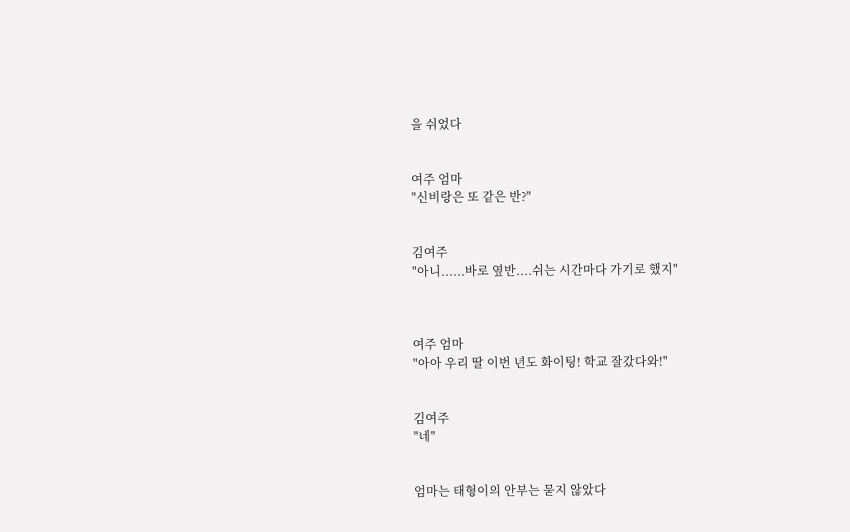을 쉬었다


여주 엄마
"신비랑은 또 같은 반?"


김여주
"아니......바로 옆반....쉬는 시간마다 가기로 했지"



여주 엄마
"아아 우리 딸 이번 년도 화이팅! 학교 잘갔다와!"


김여주
"네"


엄마는 태형이의 안부는 묻지 않았다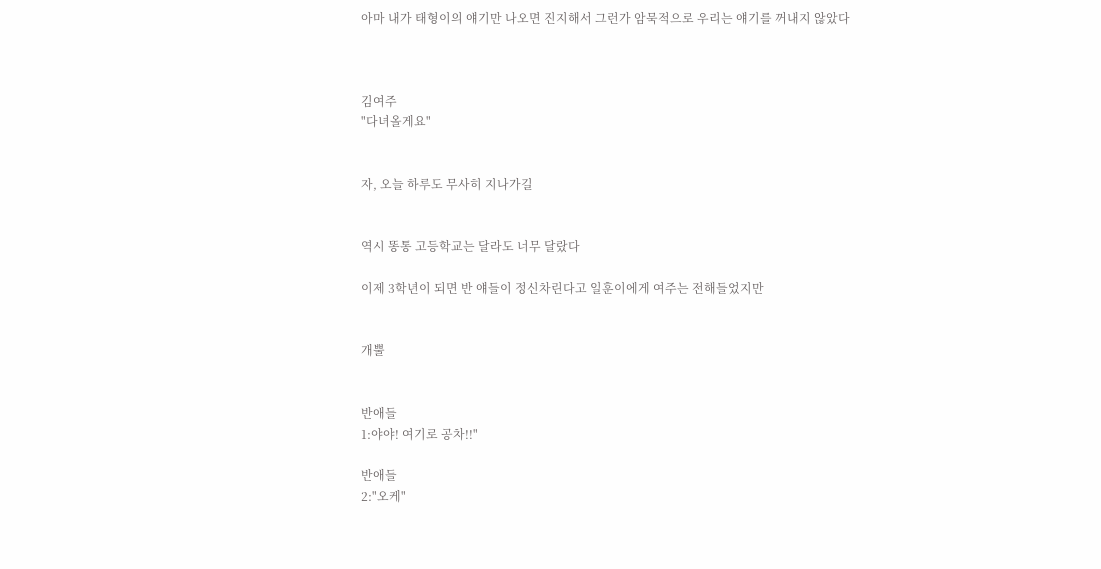아마 내가 태형이의 얘기만 나오면 진지해서 그런가 암묵적으로 우리는 얘기를 꺼내지 않았다



김여주
"다녀올게요"


자, 오늘 하루도 무사히 지나가길


역시 똥통 고등학교는 달라도 너무 달랐다

이제 3학년이 되면 반 얘들이 정신차린다고 일훈이에게 여주는 전해들었지만


개뿔


반애들
1:야야! 여기로 공차!!"

반애들
2:"오케"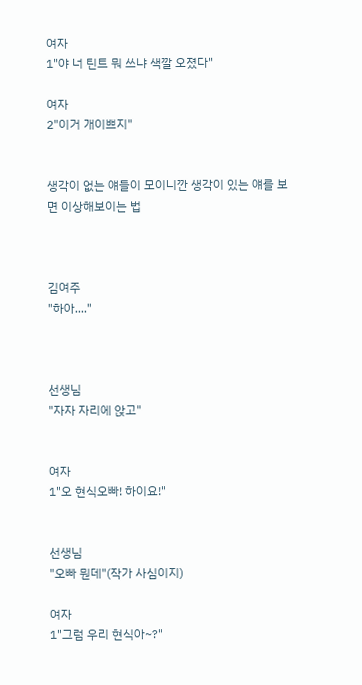여자
1"야 너 틴트 뭐 쓰냐 색깔 오졌다"

여자
2"이거 개이쁘지"


생각이 없는 얘들이 모이니깐 생각이 있는 얘를 보면 이상해보이는 법



김여주
"하아...."



선생님
"자자 자리에 앉고"


여자
1"오 현식오빠! 하이요!"


선생님
"오빠 뭔데"(작가 사심이지)

여자
1"그럼 우리 현식아~?"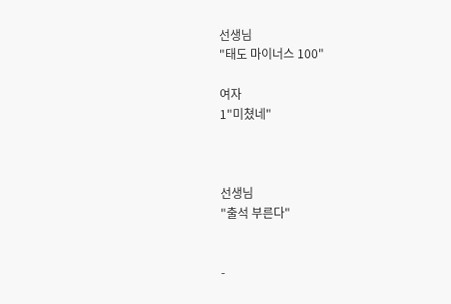선생님
"태도 마이너스 100"

여자
1"미쳤네"



선생님
"출석 부른다"


-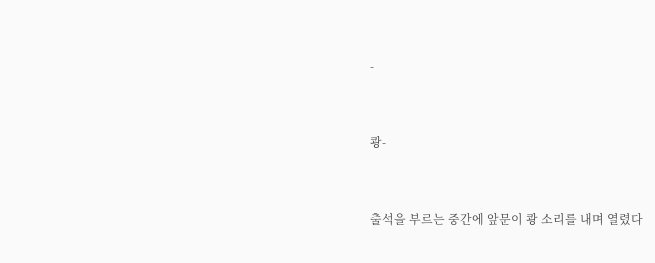-


쾅-


출석을 부르는 중간에 앞문이 쾅 소리를 내며 열렸다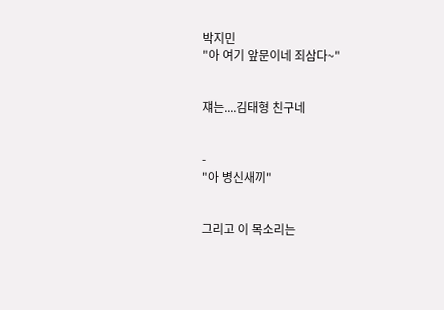박지민
"아 여기 앞문이네 죄삼다~"


쟤는....김태형 친구네


-
"아 병신새끼"


그리고 이 목소리는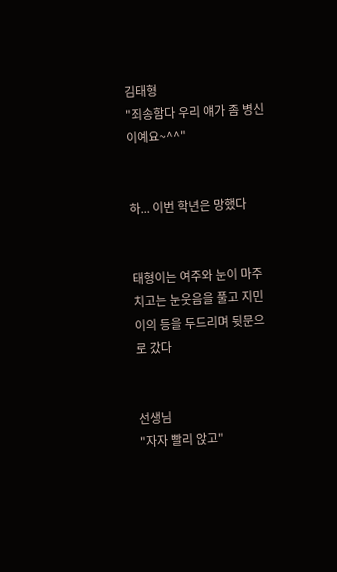김태형
"죄송함다 우리 얘가 좀 병신이예요~^^"


하... 이번 학년은 망했다


태형이는 여주와 눈이 마주치고는 눈웃음을 풀고 지민이의 등을 두드리며 뒷문으로 갔다


선생님
"자자 빨리 앉고"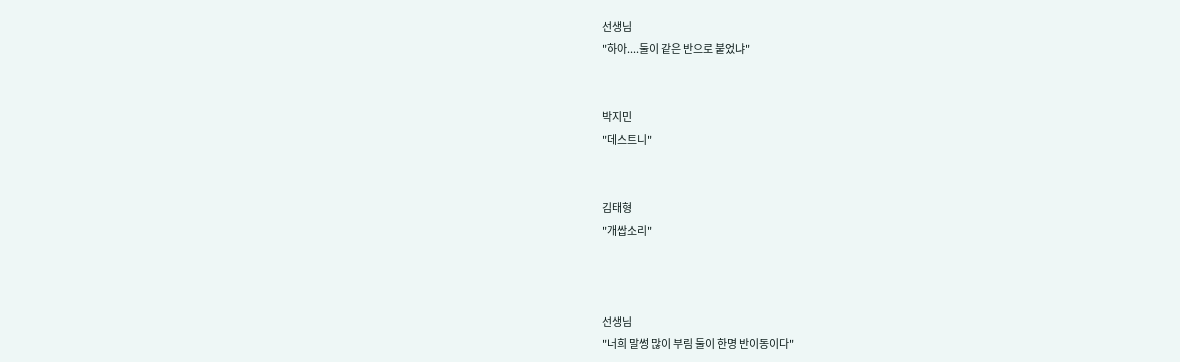선생님
"하아....둘이 같은 반으로 붙었냐"


박지민
"데스트니"


김태형
"개쌉소리"



선생님
"너희 말썽 많이 부림 둘이 한명 반이동이다"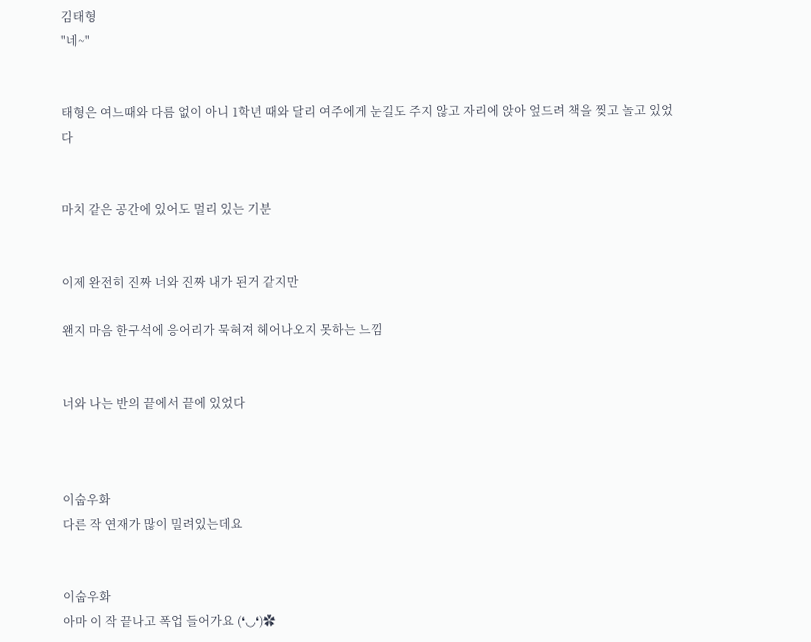김태형
"네~"


태형은 여느때와 다름 없이 아니 1학년 때와 달리 여주에게 눈길도 주지 않고 자리에 앉아 엎드려 책을 찢고 놀고 있었다


마치 같은 공간에 있어도 멀리 있는 기분


이제 완전히 진짜 너와 진짜 내가 된거 같지만

왠지 마음 한구석에 응어리가 묵혀져 헤어나오지 못하는 느낌


너와 나는 반의 끝에서 끝에 있었다



이숩우화
다른 작 연재가 많이 밀려있는데요


이숩우화
아마 이 작 끝나고 폭업 들어가요 (❛◡❛)✿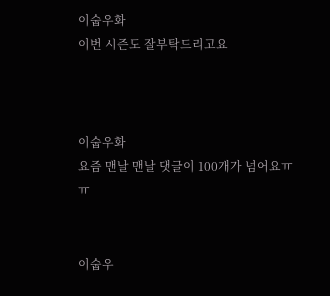이숩우화
이번 시즌도 잘부탁드리고요



이숩우화
요즘 맨날 맨날 댓글이 100개가 넘어요ㅠㅠ


이숩우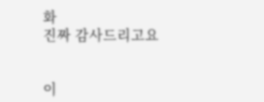화
진짜 감사드리고요


이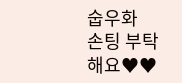숩우화
손팅 부탁해요♥♥